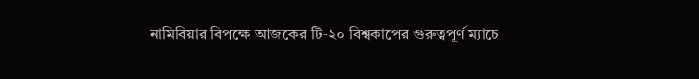নামিবিয়ার বিপক্ষে আজকের টি‑২০ বিশ্বকাপের গুরুত্বপূর্ণ ম্যাচে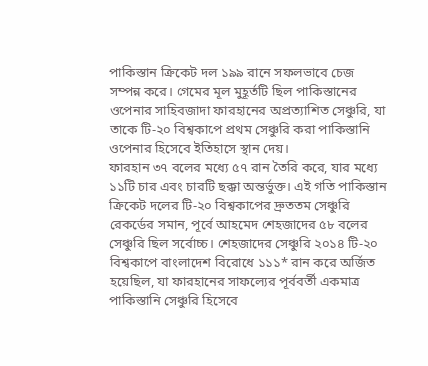পাকিস্তান ক্রিকেট দল ১৯৯ রানে সফলভাবে চেজ সম্পন্ন করে। গেমের মূল মুহূর্তটি ছিল পাকিস্তানের ওপেনার সাহিবজাদা ফারহানের অপ্রত্যাশিত সেঞ্চুরি, যা তাকে টি‑২০ বিশ্বকাপে প্রথম সেঞ্চুরি করা পাকিস্তানি ওপেনার হিসেবে ইতিহাসে স্থান দেয়।
ফারহান ৩৭ বলের মধ্যে ৫৭ রান তৈরি করে, যার মধ্যে ১১টি চার এবং চারটি ছক্কা অন্তর্ভুক্ত। এই গতি পাকিস্তান ক্রিকেট দলের টি‑২০ বিশ্বকাপের দ্রুততম সেঞ্চুরি রেকর্ডের সমান, পূর্বে আহমেদ শেহজাদের ৫৮ বলের সেঞ্চুরি ছিল সর্বোচ্চ। শেহজাদের সেঞ্চুরি ২০১৪ টি‑২০ বিশ্বকাপে বাংলাদেশ বিরোধে ১১১* রান করে অর্জিত হয়েছিল, যা ফারহানের সাফল্যের পূর্ববর্তী একমাত্র পাকিস্তানি সেঞ্চুরি হিসেবে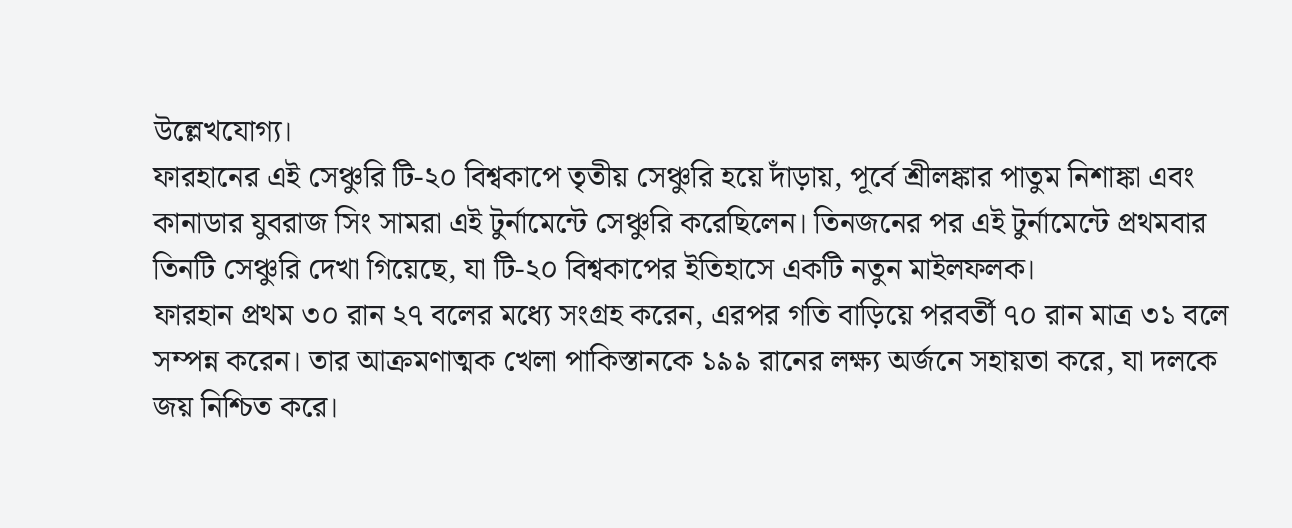উল্লেখযোগ্য।
ফারহানের এই সেঞ্চুরি টি‑২০ বিশ্বকাপে তৃতীয় সেঞ্চুরি হয়ে দাঁড়ায়, পূর্বে শ্রীলঙ্কার পাতুম নিশাঙ্কা এবং কানাডার যুবরাজ সিং সামরা এই টুর্নামেন্টে সেঞ্চুরি করেছিলেন। তিনজনের পর এই টুর্নামেন্টে প্রথমবার তিনটি সেঞ্চুরি দেখা গিয়েছে, যা টি‑২০ বিশ্বকাপের ইতিহাসে একটি নতুন মাইলফলক।
ফারহান প্রথম ৩০ রান ২৭ বলের মধ্যে সংগ্রহ করেন, এরপর গতি বাড়িয়ে পরবর্তী ৭০ রান মাত্র ৩১ বলে সম্পন্ন করেন। তার আক্রমণাত্মক খেলা পাকিস্তানকে ১৯৯ রানের লক্ষ্য অর্জনে সহায়তা করে, যা দলকে জয় নিশ্চিত করে।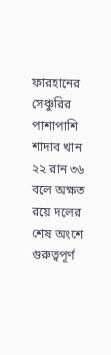ফারহানের সেঞ্চুরির পাশাপাশি শাদাব খান ২২ রান ৩৬ বলে অক্ষত রয়ে দলের শেষ অংশে গুরুত্বপূর্ণ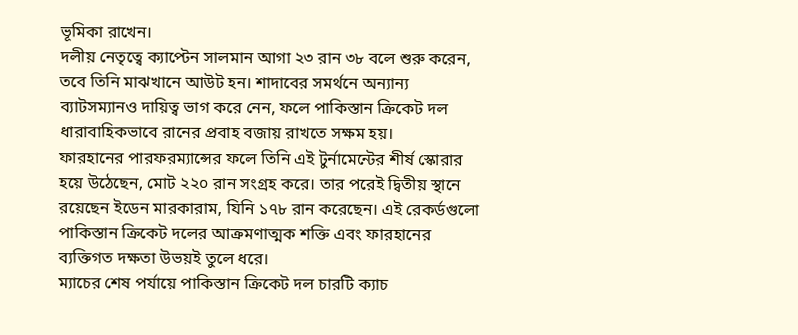ভূমিকা রাখেন।
দলীয় নেতৃত্বে ক্যাপ্টেন সালমান আগা ২৩ রান ৩৮ বলে শুরু করেন, তবে তিনি মাঝখানে আউট হন। শাদাবের সমর্থনে অন্যান্য ব্যাটসম্যানও দায়িত্ব ভাগ করে নেন, ফলে পাকিস্তান ক্রিকেট দল ধারাবাহিকভাবে রানের প্রবাহ বজায় রাখতে সক্ষম হয়।
ফারহানের পারফরম্যান্সের ফলে তিনি এই টুর্নামেন্টের শীর্ষ স্কোরার হয়ে উঠেছেন, মোট ২২০ রান সংগ্রহ করে। তার পরেই দ্বিতীয় স্থানে রয়েছেন ইডেন মারকারাম, যিনি ১৭৮ রান করেছেন। এই রেকর্ডগুলো পাকিস্তান ক্রিকেট দলের আক্রমণাত্মক শক্তি এবং ফারহানের ব্যক্তিগত দক্ষতা উভয়ই তুলে ধরে।
ম্যাচের শেষ পর্যায়ে পাকিস্তান ক্রিকেট দল চারটি ক্যাচ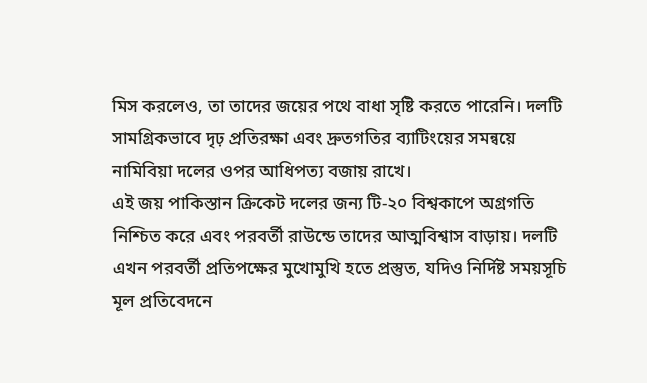মিস করলেও, তা তাদের জয়ের পথে বাধা সৃষ্টি করতে পারেনি। দলটি সামগ্রিকভাবে দৃঢ় প্রতিরক্ষা এবং দ্রুতগতির ব্যাটিংয়ের সমন্বয়ে নামিবিয়া দলের ওপর আধিপত্য বজায় রাখে।
এই জয় পাকিস্তান ক্রিকেট দলের জন্য টি‑২০ বিশ্বকাপে অগ্রগতি নিশ্চিত করে এবং পরবর্তী রাউন্ডে তাদের আত্মবিশ্বাস বাড়ায়। দলটি এখন পরবর্তী প্রতিপক্ষের মুখোমুখি হতে প্রস্তুত, যদিও নির্দিষ্ট সময়সূচি মূল প্রতিবেদনে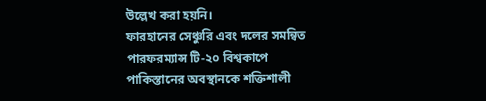উল্লেখ করা হয়নি।
ফারহানের সেঞ্চুরি এবং দলের সমন্বিত পারফরম্যান্স টি‑২০ বিশ্বকাপে পাকিস্তানের অবস্থানকে শক্তিশালী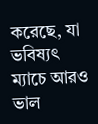করেছে, যা ভবিষ্যৎ ম্যাচে আরও ভাল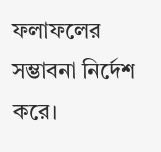ফলাফলের সম্ভাবনা নির্দেশ করে।